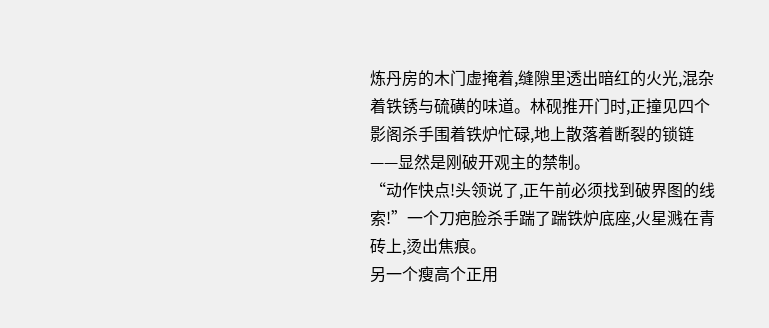炼丹房的木门虚掩着,缝隙里透出暗红的火光,混杂着铁锈与硫磺的味道。林砚推开门时,正撞见四个影阁杀手围着铁炉忙碌,地上散落着断裂的锁链——显然是刚破开观主的禁制。
“动作快点!头领说了,正午前必须找到破界图的线索!”一个刀疤脸杀手踹了踹铁炉底座,火星溅在青砖上,烫出焦痕。
另一个瘦高个正用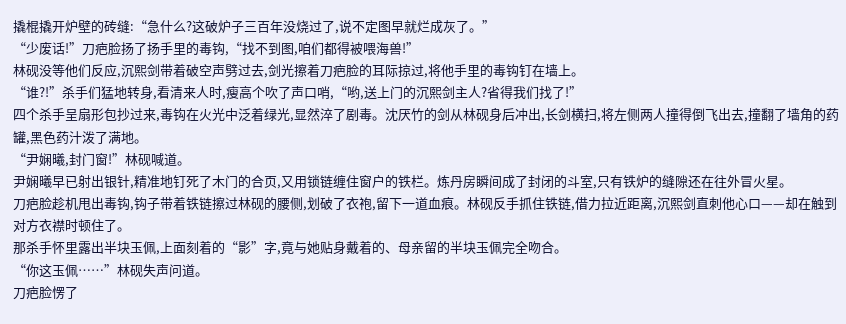撬棍撬开炉壁的砖缝:“急什么?这破炉子三百年没烧过了,说不定图早就烂成灰了。”
“少废话!”刀疤脸扬了扬手里的毒钩,“找不到图,咱们都得被喂海兽!”
林砚没等他们反应,沉熙剑带着破空声劈过去,剑光擦着刀疤脸的耳际掠过,将他手里的毒钩钉在墙上。
“谁?!”杀手们猛地转身,看清来人时,瘦高个吹了声口哨,“哟,送上门的沉熙剑主人?省得我们找了!”
四个杀手呈扇形包抄过来,毒钩在火光中泛着绿光,显然淬了剧毒。沈厌竹的剑从林砚身后冲出,长剑横扫,将左侧两人撞得倒飞出去,撞翻了墙角的药罐,黑色药汁泼了满地。
“尹娴曦,封门窗!”林砚喊道。
尹娴曦早已射出银针,精准地钉死了木门的合页,又用锁链缠住窗户的铁栏。炼丹房瞬间成了封闭的斗室,只有铁炉的缝隙还在往外冒火星。
刀疤脸趁机甩出毒钩,钩子带着铁链擦过林砚的腰侧,划破了衣袍,留下一道血痕。林砚反手抓住铁链,借力拉近距离,沉熙剑直刺他心口——却在触到对方衣襟时顿住了。
那杀手怀里露出半块玉佩,上面刻着的“影”字,竟与她贴身戴着的、母亲留的半块玉佩完全吻合。
“你这玉佩……”林砚失声问道。
刀疤脸愣了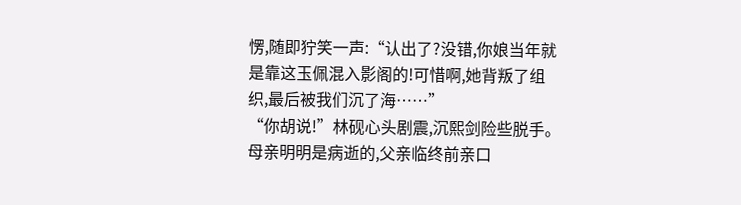愣,随即狞笑一声:“认出了?没错,你娘当年就是靠这玉佩混入影阁的!可惜啊,她背叛了组织,最后被我们沉了海……”
“你胡说!”林砚心头剧震,沉熙剑险些脱手。母亲明明是病逝的,父亲临终前亲口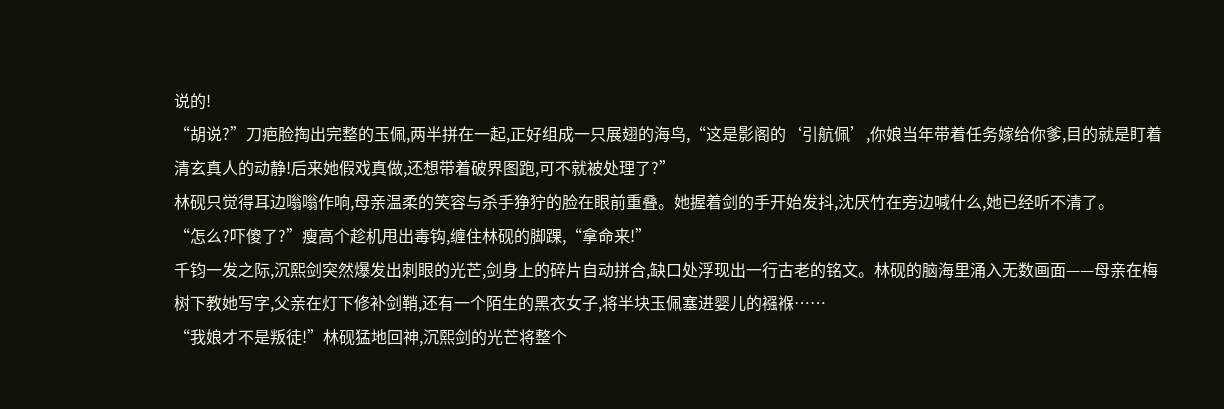说的!
“胡说?”刀疤脸掏出完整的玉佩,两半拼在一起,正好组成一只展翅的海鸟,“这是影阁的‘引航佩’,你娘当年带着任务嫁给你爹,目的就是盯着清玄真人的动静!后来她假戏真做,还想带着破界图跑,可不就被处理了?”
林砚只觉得耳边嗡嗡作响,母亲温柔的笑容与杀手狰狞的脸在眼前重叠。她握着剑的手开始发抖,沈厌竹在旁边喊什么,她已经听不清了。
“怎么?吓傻了?”瘦高个趁机甩出毒钩,缠住林砚的脚踝,“拿命来!”
千钧一发之际,沉熙剑突然爆发出刺眼的光芒,剑身上的碎片自动拼合,缺口处浮现出一行古老的铭文。林砚的脑海里涌入无数画面——母亲在梅树下教她写字,父亲在灯下修补剑鞘,还有一个陌生的黑衣女子,将半块玉佩塞进婴儿的襁褓……
“我娘才不是叛徒!”林砚猛地回神,沉熙剑的光芒将整个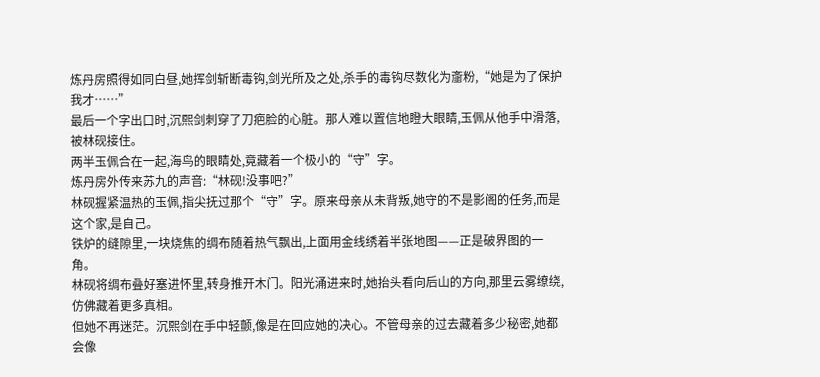炼丹房照得如同白昼,她挥剑斩断毒钩,剑光所及之处,杀手的毒钩尽数化为齑粉,“她是为了保护我才……”
最后一个字出口时,沉熙剑刺穿了刀疤脸的心脏。那人难以置信地瞪大眼睛,玉佩从他手中滑落,被林砚接住。
两半玉佩合在一起,海鸟的眼睛处,竟藏着一个极小的“守”字。
炼丹房外传来苏九的声音:“林砚!没事吧?”
林砚握紧温热的玉佩,指尖抚过那个“守”字。原来母亲从未背叛,她守的不是影阁的任务,而是这个家,是自己。
铁炉的缝隙里,一块烧焦的绸布随着热气飘出,上面用金线绣着半张地图——正是破界图的一角。
林砚将绸布叠好塞进怀里,转身推开木门。阳光涌进来时,她抬头看向后山的方向,那里云雾缭绕,仿佛藏着更多真相。
但她不再迷茫。沉熙剑在手中轻颤,像是在回应她的决心。不管母亲的过去藏着多少秘密,她都会像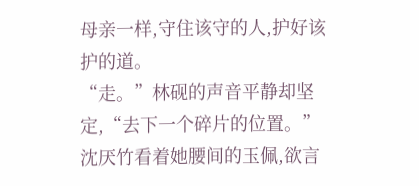母亲一样,守住该守的人,护好该护的道。
“走。”林砚的声音平静却坚定,“去下一个碎片的位置。”
沈厌竹看着她腰间的玉佩,欲言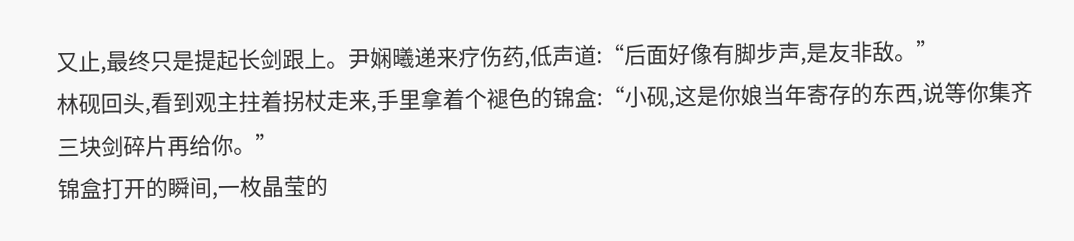又止,最终只是提起长剑跟上。尹娴曦递来疗伤药,低声道:“后面好像有脚步声,是友非敌。”
林砚回头,看到观主拄着拐杖走来,手里拿着个褪色的锦盒:“小砚,这是你娘当年寄存的东西,说等你集齐三块剑碎片再给你。”
锦盒打开的瞬间,一枚晶莹的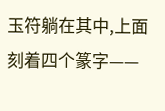玉符躺在其中,上面刻着四个篆字——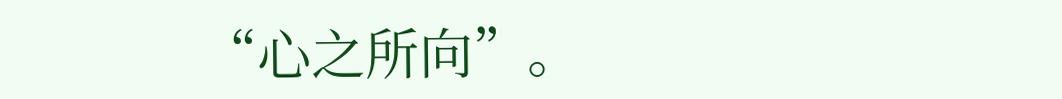“心之所向”。